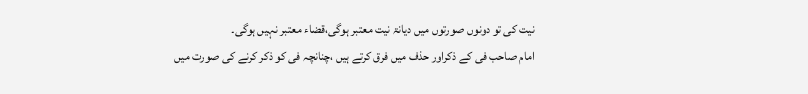نیت کی تو دونوں صورتوں میں دیانۃ نیت معتبر ہوگی،قضاء معتبر نہیں ہوگی۔
امام صاحب فی کے ذکراور حذف میں فرق کرتے ہیں ،چنانچہ فی کو ذکر کرنے کی صورت میں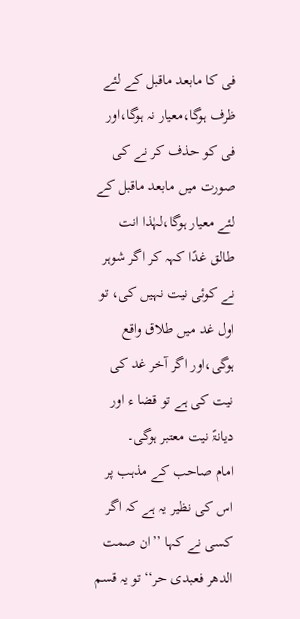فی کا مابعد ماقبل کے لئے ظرف ہوگا،معیار نہ ہوگا،اور فی کو حذف کر نے کی صورت میں مابعد ماقبل کے لئے معیار ہوگا،لہٰذا انت طالق غدًا کہہ کر اگر شوہر نے کوئی نیت نہیں کی، تو اول غد میں طلاق واقع ہوگی،اور اگر آخر غد کی نیت کی ہے تو قضا ء اور دیانۃً نیت معتبر ہوگی۔
امام صاحب کے مذہب پر اس کی نظیر یہ ہے کہ اگر کسی نے کہا ’’ان صمت الدھر فعبدی حر‘‘تو یہ قسم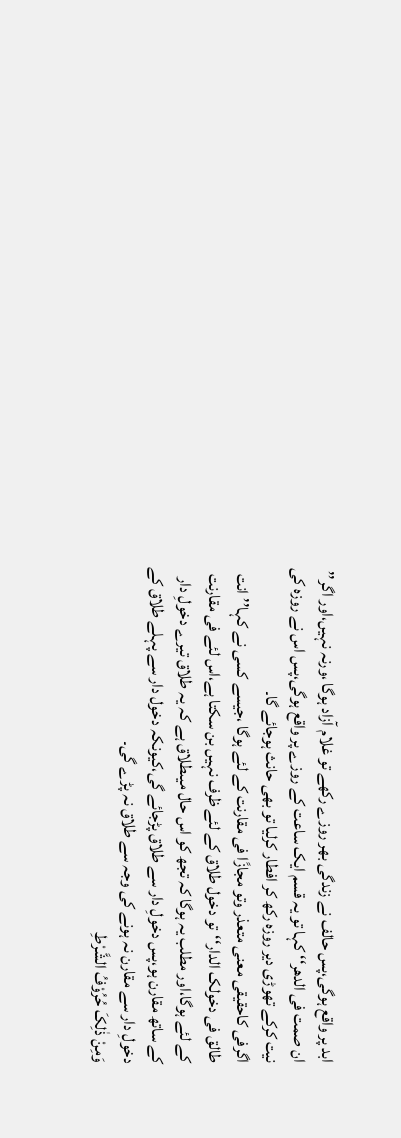ابد پر واقع ہوگی،پس حالف نے زندگی بھر روزے رکھے تو غلام آزاد ہوگا ،ورنہ نہیں،اور اگر’’ ان صمت فی الدھر‘‘ کہا تو یہ قسم ایک ساعت کے روزے پر واقع ہوگی،پس اس نے روزہ کی نیت کرکے تھوڑی دیر روزہ رکھ کر افطار کرلیا تو بھی حانث ہوجائے گا۔
اگرفی کاحقیقی معنی متعذر وتو مجازًا فی مقارنت کے لئے ہوگا ،جیسے کسی نے کہا’’انت طالق فی دخولک الدار‘‘تو دخول طلاق کے لئے ظرف نہیں بن سکتا ہے،اس لئے فی مقارنت کے لئے ہوگا،اور مطلب یہ ہوگا کہ تجھ کو اس حال میںطلاق ہے کہ یہ طلاق تیرے دخولِ دار کے ساتھ مقارن ہو،پس دخولِ دار سے طلاق پڑجائے گی،کیونکہ دخول دار سے پہلے طلاق کے دخولِ دار سے مقارن نہ ہونے کی وجہ سے طلاق نہ پڑے گی۔
وَمِنْ ذٰلِکَ حُرُوْفُ الشَّرْطِ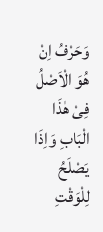وَحَرْفُ اِنْ ھُوَ الْاَصْلُ فِیْ ھٰذَا الْبَابِ وَاِذَا یَصْلَحُ لِلْوَقْتِ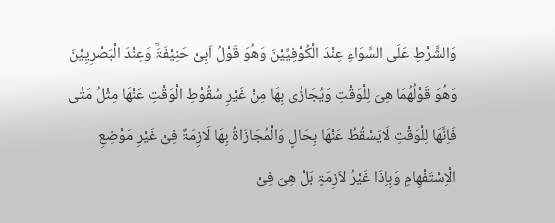وَالشَّرْطِ عَلَی السَّوَاءِ عِنْدَ الْکُوْفِیِّیْنَ وَھُوَ قَوْلُ اَبِیْ حَنِیْفَۃَؒ وَعِنْدَ الْبَصْرِیِیْنَ وَھُوَ قَوْلُھُمَا ھِیَ لِلْوَقْتِ وَیُجَازٰی بِھَا مِنْ غَیْرِ سُقُوْطِ الْوَقْتِ عَنْھَا مِثْلُ مَتٰی فَاِنَّھَا لِلْوَقْتِ لَایَسْقُطُ عَنْھَا بِحَالٍ وَالْمُجَازَاۃُ بِھَا لَازِمَۃٌ فِیْ غَیْرِ مَوْضِعِ الْاِسْتَفْھِامِ وَبِاِذَا غَیْرُ لاَزِمَۃٍ بَلْ ھِیَ فِیْ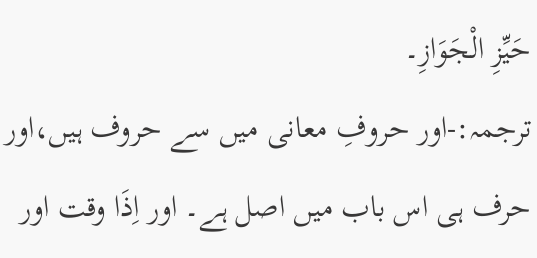حَیِّزِ الْجَوَازِ۔
ترجمہ:-اور حروفِ معانی میں سے حروف ہیں،اور حرف ہی اس باب میں اصل ہے۔ اور اِذَا وقت اور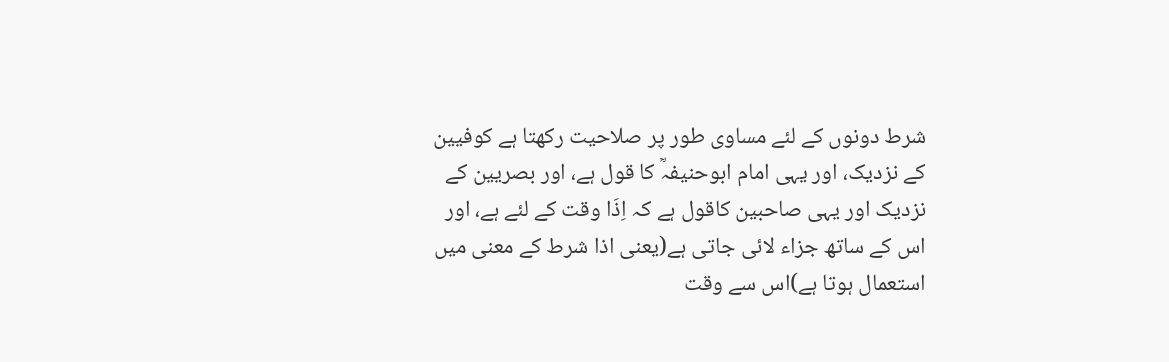شرط دونوں کے لئے مساوی طور پر صلاحیت رکھتا ہے کوفیین کے نزدیک، اور یہی امام ابوحنیفہؒ کا قول ہے، اور بصریین کے نزدیک اور یہی صاحبین کاقول ہے کہ اِذَا وقت کے لئے ہے، اور اس کے ساتھ جزاء لائی جاتی ہے(یعنی اذا شرط کے معنی میں استعمال ہوتا ہے)اس سے وقت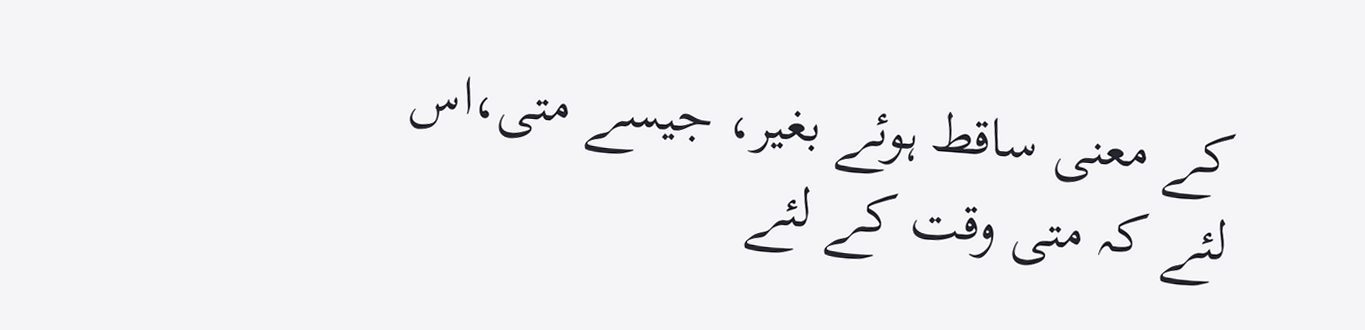کے معنی ساقط ہوئے بغیر، جیسے متی،اس لئے کہ متی وقت کے لئے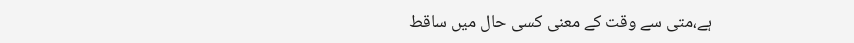ہے،متی سے وقت کے معنی کسی حال میں ساقط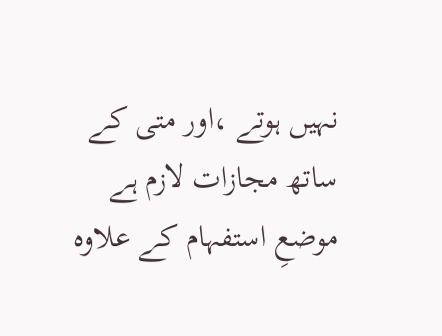نہیں ہوتے ،اور متی کے ساتھ مجازات لازم ہے موضعِ استفہام کے علاوہ